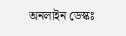অনলাইন ডেস্কঃ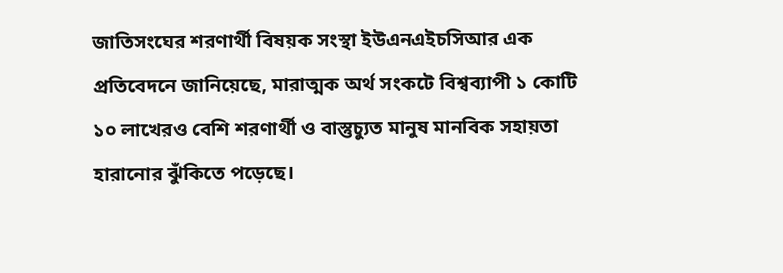জাতিসংঘের শরণার্থী বিষয়ক সংস্থা ইউএনএইচসিআর এক প্রতিবেদনে জানিয়েছে, মারাত্মক অর্থ সংকটে বিশ্বব্যাপী ১ কোটি ১০ লাখেরও বেশি শরণার্থী ও বাস্তুচ্যুত মানুষ মানবিক সহায়তা হারানোর ঝুঁকিতে পড়েছে।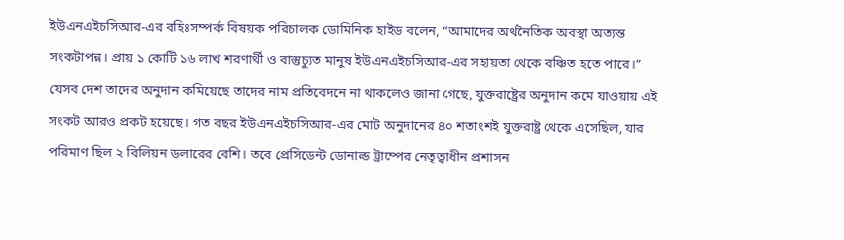ইউএনএইচসিআর-এর বহিঃসম্পর্ক বিষয়ক পরিচালক ডোমিনিক হাইড বলেন, “আমাদের অর্থনৈতিক অবস্থা অত্যন্ত সংকটাপন্ন। প্রায় ১ কোটি ১৬ লাখ শরণার্থী ও বাস্তুচ্যুত মানুষ ইউএনএইচসিআর-এর সহায়তা থেকে বঞ্চিত হতে পারে।”
যেসব দেশ তাদের অনুদান কমিয়েছে তাদের নাম প্রতিবেদনে না থাকলেও জানা গেছে, যুক্তরাষ্ট্রের অনুদান কমে যাওয়ায় এই সংকট আরও প্রকট হয়েছে। গত বছর ইউএনএইচসিআর-এর মোট অনুদানের ৪০ শতাংশই যুক্তরাষ্ট্র থেকে এসেছিল, যার পরিমাণ ছিল ২ বিলিয়ন ডলারের বেশি। তবে প্রেসিডেন্ট ডোনাল্ড ট্রাম্পের নেতৃত্বাধীন প্রশাসন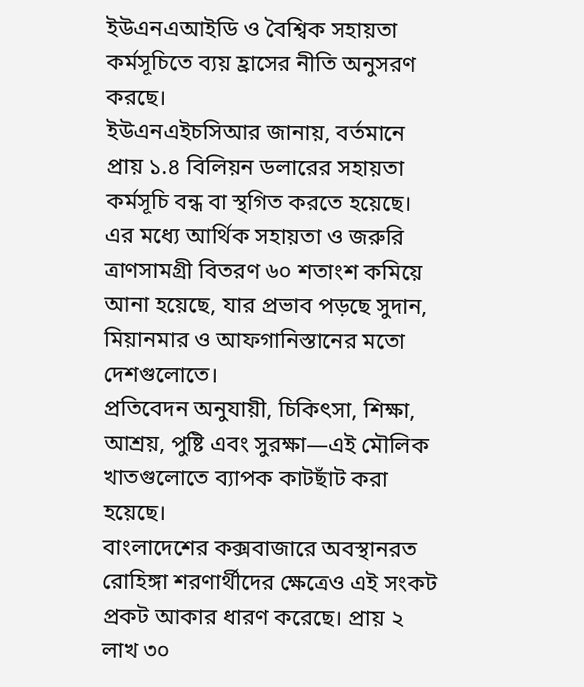ইউএনএআইডি ও বৈশ্বিক সহায়তা কর্মসূচিতে ব্যয় হ্রাসের নীতি অনুসরণ করছে।
ইউএনএইচসিআর জানায়, বর্তমানে প্রায় ১.৪ বিলিয়ন ডলারের সহায়তা কর্মসূচি বন্ধ বা স্থগিত করতে হয়েছে। এর মধ্যে আর্থিক সহায়তা ও জরুরি ত্রাণসামগ্রী বিতরণ ৬০ শতাংশ কমিয়ে আনা হয়েছে, যার প্রভাব পড়ছে সুদান, মিয়ানমার ও আফগানিস্তানের মতো দেশগুলোতে।
প্রতিবেদন অনুযায়ী, চিকিৎসা, শিক্ষা, আশ্রয়, পুষ্টি এবং সুরক্ষা—এই মৌলিক খাতগুলোতে ব্যাপক কাটছাঁট করা হয়েছে।
বাংলাদেশের কক্সবাজারে অবস্থানরত রোহিঙ্গা শরণার্থীদের ক্ষেত্রেও এই সংকট প্রকট আকার ধারণ করেছে। প্রায় ২ লাখ ৩০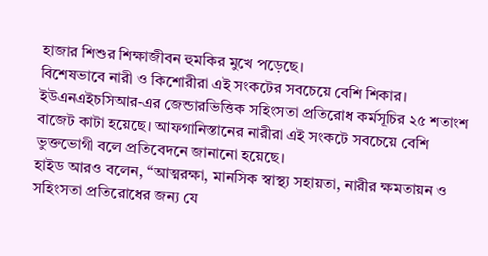হাজার শিশুর শিক্ষাজীবন হুমকির মুখে পড়েছে।
বিশেষভাবে নারী ও কিশোরীরা এই সংকটের সবচেয়ে বেশি শিকার। ইউএনএইচসিআর-এর জেন্ডারভিত্তিক সহিংসতা প্রতিরোধ কর্মসূচির ২৫ শতাংশ বাজেট কাটা হয়েছে। আফগানিস্তানের নারীরা এই সংকটে সবচেয়ে বেশি ভুক্তভোগী বলে প্রতিবেদনে জানানো হয়েছে।
হাইড আরও বলেন, “আত্মরক্ষা, মানসিক স্বাস্থ্য সহায়তা, নারীর ক্ষমতায়ন ও সহিংসতা প্রতিরোধের জন্য যে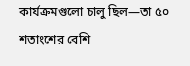কার্যক্রমগুলো চালু ছিল—তা ৫০ শতাংশের বেশি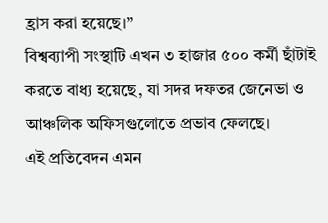হ্রাস করা হয়েছে।”
বিশ্বব্যাপী সংস্থাটি এখন ৩ হাজার ৫০০ কর্মী ছাঁটাই করতে বাধ্য হয়েছে, যা সদর দফতর জেনেভা ও আঞ্চলিক অফিসগুলোতে প্রভাব ফেলছে।
এই প্রতিবেদন এমন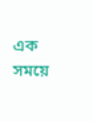এক সময়ে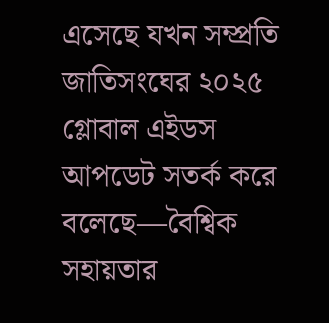এসেছে যখন সম্প্রতি জাতিসংঘের ২০২৫ গ্লোবাল এইডস আপডেট সতর্ক করে বলেছে—বৈশ্বিক সহায়তার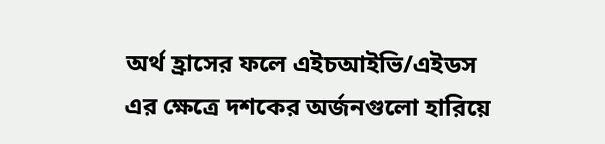অর্থ হ্রাসের ফলে এইচআইভি/এইডস এর ক্ষেত্রে দশকের অর্জনগুলো হারিয়ে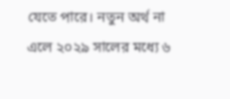যেতে পারে। নতুন অর্থ না এলে ২০২৯ সালের মধ্যে ৬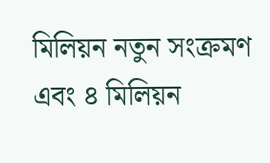মিলিয়ন নতুন সংক্রমণ এবং ৪ মিলিয়ন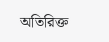অতিরিক্ত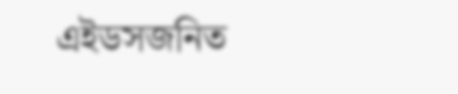এইডসজনিত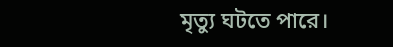মৃত্যু ঘটতে পারে।